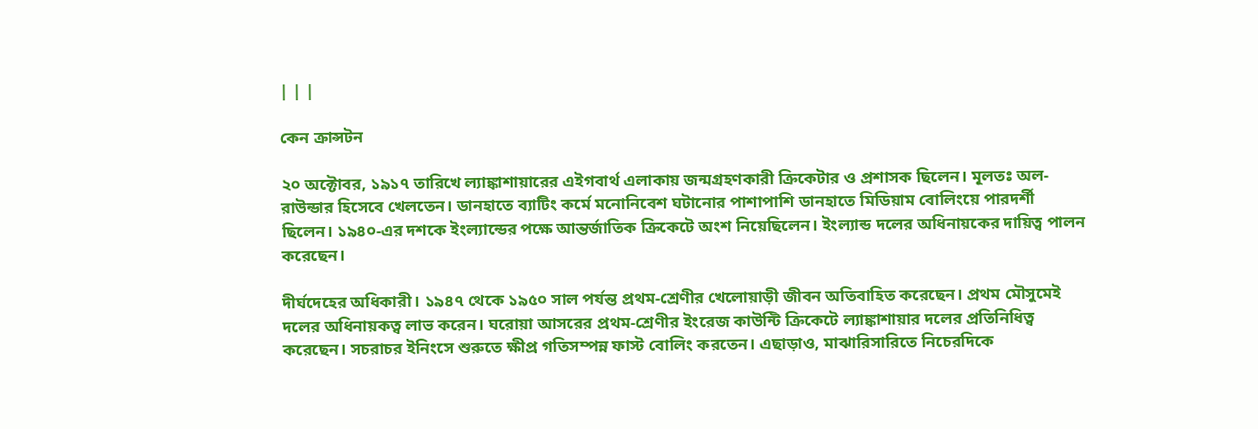| | |

কেন ক্রান্সটন

২০ অক্টোবর, ১৯১৭ তারিখে ল্যাঙ্কাশায়ারের এইগবার্থ এলাকায় জন্মগ্রহণকারী ক্রিকেটার ও প্রশাসক ছিলেন। মূলতঃ অল-রাউন্ডার হিসেবে খেলতেন। ডানহাতে ব্যাটিং কর্মে মনোনিবেশ ঘটানোর পাশাপাশি ডানহাতে মিডিয়াম বোলিংয়ে পারদর্শী ছিলেন। ১৯৪০-এর দশকে ইংল্যান্ডের পক্ষে আন্তর্জাতিক ক্রিকেটে অংশ নিয়েছিলেন। ইংল্যান্ড দলের অধিনায়কের দায়িত্ব পালন করেছেন।

দীর্ঘদেহের অধিকারী। ১৯৪৭ থেকে ১৯৫০ সাল পর্যন্ত প্রথম-শ্রেণীর খেলোয়াড়ী জীবন অতিবাহিত করেছেন। প্রথম মৌসুমেই দলের অধিনায়কত্ব লাভ করেন। ঘরোয়া আসরের প্রথম-শ্রেণীর ইংরেজ কাউন্টি ক্রিকেটে ল্যাঙ্কাশায়ার দলের প্রতিনিধিত্ব করেছেন। সচরাচর ইনিংসে শুরুতে ক্ষীপ্র গতিসম্পন্ন ফাস্ট বোলিং করতেন। এছাড়াও, মাঝারিসারিতে নিচেরদিকে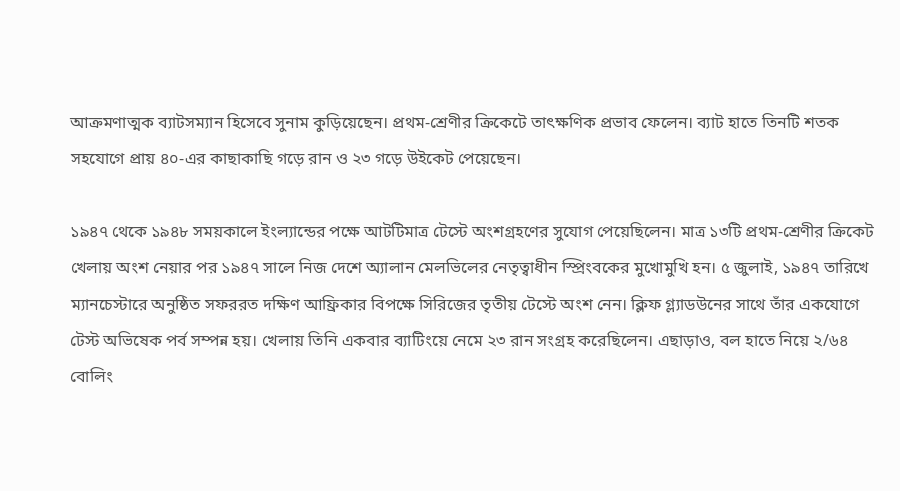আক্রমণাত্মক ব্যাটসম্যান হিসেবে সুনাম কুড়িয়েছেন। প্রথম-শ্রেণীর ক্রিকেটে তাৎক্ষণিক প্রভাব ফেলেন। ব্যাট হাতে তিনটি শতক সহযোগে প্রায় ৪০-এর কাছাকাছি গড়ে রান ও ২৩ গড়ে উইকেট পেয়েছেন।

১৯৪৭ থেকে ১৯৪৮ সময়কালে ইংল্যান্ডের পক্ষে আটটিমাত্র টেস্টে অংশগ্রহণের সুযোগ পেয়েছিলেন। মাত্র ১৩টি প্রথম-শ্রেণীর ক্রিকেট খেলায় অংশ নেয়ার পর ১৯৪৭ সালে নিজ দেশে অ্যালান মেলভিলের নেতৃত্বাধীন স্প্রিংবকের মুখোমুখি হন। ৫ জুলাই, ১৯৪৭ তারিখে ম্যানচেস্টারে অনুষ্ঠিত সফররত দক্ষিণ আফ্রিকার বিপক্ষে সিরিজের তৃতীয় টেস্টে অংশ নেন। ক্লিফ গ্ল্যাডউনের সাথে তাঁর একযোগে টেস্ট অভিষেক পর্ব সম্পন্ন হয়। খেলায় তিনি একবার ব্যাটিংয়ে নেমে ২৩ রান সংগ্রহ করেছিলেন। এছাড়াও, বল হাতে নিয়ে ২/৬৪ বোলিং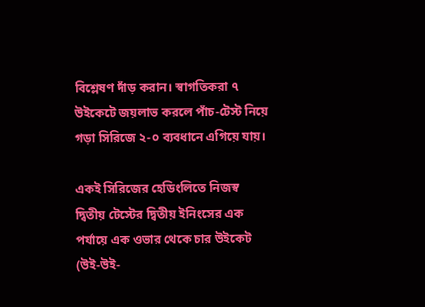বিশ্লেষণ দাঁড় করান। স্বাগতিকরা ৭ উইকেটে জয়লাভ করলে পাঁচ-টেস্ট নিয়ে গড়া সিরিজে ২-০ ব্যবধানে এগিয়ে যায়।

একই সিরিজের হেডিংলিতে নিজস্ব দ্বিতীয় টেস্টের দ্বিতীয় ইনিংসের এক পর্যায়ে এক ওভার থেকে চার উইকেট (উই-উই-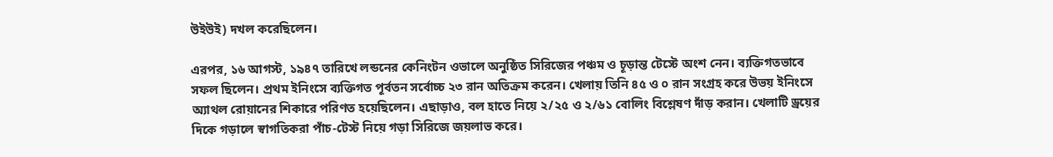উইউই) দখল করেছিলেন।

এরপর, ১৬ আগস্ট, ১৯৪৭ তারিখে লন্ডনের কেনিংটন ওভালে অনুষ্ঠিত সিরিজের পঞ্চম ও চূড়ান্ত টেস্টে অংশ নেন। ব্যক্তিগতভাবে সফল ছিলেন। প্রথম ইনিংসে ব্যক্তিগত পূর্বতন সর্বোচ্চ ২৩ রান অতিক্রম করেন। খেলায় তিনি ৪৫ ও ০ রান সংগ্রহ করে উভয় ইনিংসে অ্যাথল রোয়ানের শিকারে পরিণত হয়েছিলেন। এছাড়াও, বল হাতে নিয়ে ২/২৫ ও ২/৬১ বোলিং বিশ্লেষণ দাঁড় করান। খেলাটি ড্রয়ের দিকে গড়ালে স্বাগতিকরা পাঁচ-টেস্ট নিয়ে গড়া সিরিজে জয়লাভ করে।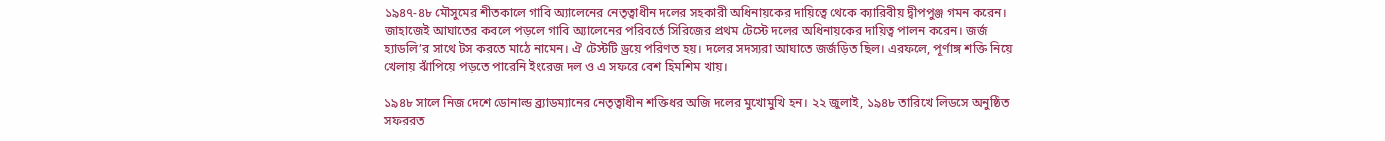১৯৪৭-৪৮ মৌসুমের শীতকালে গাবি অ্যালেনের নেতৃত্বাধীন দলের সহকারী অধিনায়কের দায়িত্বে থেকে ক্যারিবীয় দ্বীপপুঞ্জ গমন করেন। জাহাজেই আঘাতের কবলে পড়লে গাবি অ্যালেনের পরিবর্তে সিরিজের প্রথম টেস্টে দলের অধিনায়কের দায়িত্ব পালন করেন। জর্জ হ্যাডলি’র সাথে টস করতে মাঠে নামেন। ঐ টেস্টটি ড্রয়ে পরিণত হয়। দলের সদস্যরা আঘাতে জর্জড়িত ছিল। এরফলে, পূর্ণাঙ্গ শক্তি নিয়ে খেলায় ঝাঁপিয়ে পড়তে পারেনি ইংরেজ দল ও এ সফরে বেশ হিমশিম খায়।

১৯৪৮ সালে নিজ দেশে ডোনাল্ড ব্র্যাডম্যানের নেতৃত্বাধীন শক্তিধর অজি দলের মুখোমুখি হন। ২২ জুলাই, ১৯৪৮ তারিখে লিডসে অনুষ্ঠিত সফররত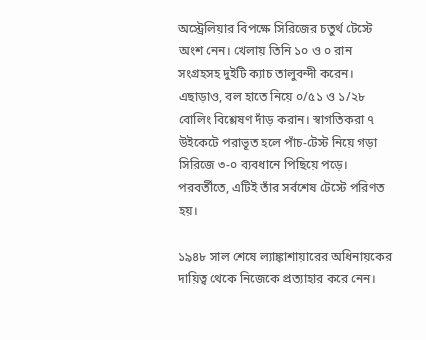অস্ট্রেলিয়ার বিপক্ষে সিরিজের চতুর্থ টেস্টে অংশ নেন। খেলায় তিনি ১০ ও ০ রান সংগ্রহসহ দুইটি ক্যাচ তালুবন্দী করেন। এছাড়াও, বল হাতে নিয়ে ০/৫১ ও ১/২৮ বোলিং বিশ্লেষণ দাঁড় করান। স্বাগতিকরা ৭ উইকেটে পরাভূত হলে পাঁচ-টেস্ট নিয়ে গড়া সিরিজে ৩-০ ব্যবধানে পিছিয়ে পড়ে। পরবর্তীতে, এটিই তাঁর সর্বশেষ টেস্টে পরিণত হয়।

১৯৪৮ সাল শেষে ল্যাঙ্কাশায়ারের অধিনায়কের দায়িত্ব থেকে নিজেকে প্রত্যাহার করে নেন।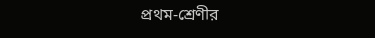প্রথম-শ্রেণীর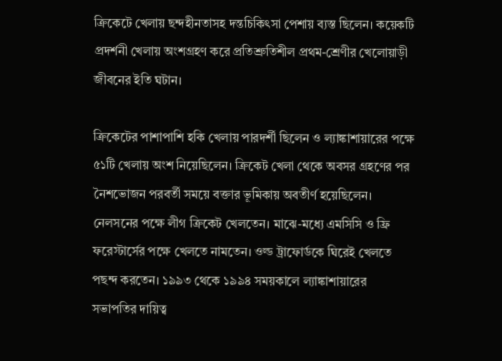ক্রিকেটে খেলায় ছন্দহীনতাসহ দন্তচিকিৎসা পেশায় ব্যস্ত ছিলেন। কয়েকটি প্রদর্শনী খেলায় অংশগ্রহণ করে প্রতিশ্রুতিশীল প্রথম-শ্রেণীর খেলোয়াড়ী জীবনের ইতি ঘটান।

ক্রিকেটের পাশাপাশি হকি খেলায় পারদর্শী ছিলেন ও ল্যাঙ্কাশায়ারের পক্ষে ৫১টি খেলায় অংশ নিয়েছিলেন। ক্রিকেট খেলা থেকে অবসর গ্রহণের পর নৈশভোজন পরবর্তী সময়ে বক্তার ভূমিকায় অবতীর্ণ হয়েছিলেন। নেলসনের পক্ষে লীগ ক্রিকেট খেলতেন। মাঝে-মধ্যে এমসিসি ও ফ্রি ফরেস্টার্সের পক্ষে খেলতে নামতেন। ওল্ড ট্রাফোর্ডকে ঘিরেই খেলতে পছন্দ করতেন। ১৯৯৩ থেকে ১৯৯৪ সময়কালে ল্যাঙ্কাশায়ারের সভাপতির দায়িত্ব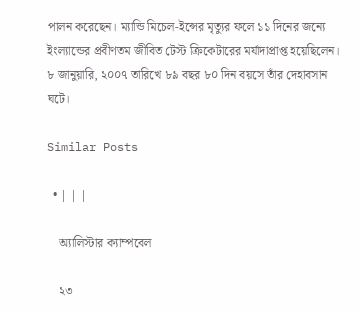পালন করেছেন। ম্যান্ডি মিচেল-ইন্সের মৃত্যুর ফলে ১১ দিনের জন্যে ইংল্যান্ডের প্রবীণতম জীবিত টেস্ট ক্রিকেটারের মর্যাদাপ্রাপ্ত হয়েছিলেন। ৮ জানুয়ারি, ২০০৭ তারিখে ৮৯ বছর ৮০ দিন বয়সে তাঁর দেহাবসান ঘটে।

Similar Posts

  • | | |

    অ্যালিস্টার ক্যাম্পবেল

    ২৩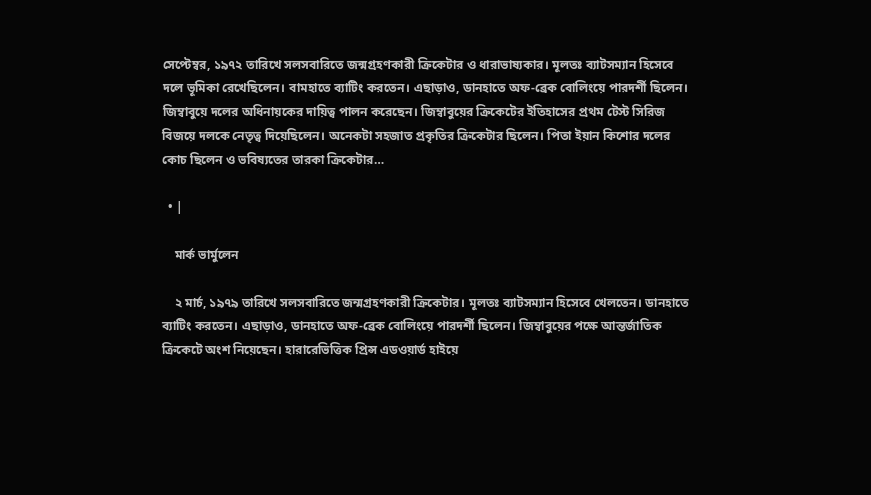সেপ্টেম্বর, ১৯৭২ তারিখে সলসবারিতে জন্মগ্রহণকারী ক্রিকেটার ও ধারাভাষ্যকার। মূলতঃ ব্যাটসম্যান হিসেবে দলে ভূমিকা রেখেছিলেন। বামহাতে ব্যাটিং করতেন। এছাড়াও, ডানহাতে অফ-ব্রেক বোলিংয়ে পারদর্শী ছিলেন। জিম্বাবুয়ে দলের অধিনায়কের দায়িত্ব পালন করেছেন। জিম্বাবুয়ের ক্রিকেটের ইতিহাসের প্রথম টেস্ট সিরিজ বিজয়ে দলকে নেতৃত্ব দিয়েছিলেন। অনেকটা সহজাত প্রকৃতির ক্রিকেটার ছিলেন। পিতা ইয়ান কিশোর দলের কোচ ছিলেন ও ভবিষ্যতের তারকা ক্রিকেটার…

  • |

    মার্ক ভার্মুলেন

    ২ মার্চ, ১৯৭৯ তারিখে সলসবারিতে জন্মগ্রহণকারী ক্রিকেটার। মূলতঃ ব্যাটসম্যান হিসেবে খেলতেন। ডানহাতে ব্যাটিং করতেন। এছাড়াও, ডানহাতে অফ-ব্রেক বোলিংয়ে পারদর্শী ছিলেন। জিম্বাবুয়ের পক্ষে আন্তর্জাতিক ক্রিকেটে অংশ নিয়েছেন। হারারেভিত্তিক প্রিন্স এডওয়ার্ড হাইয়ে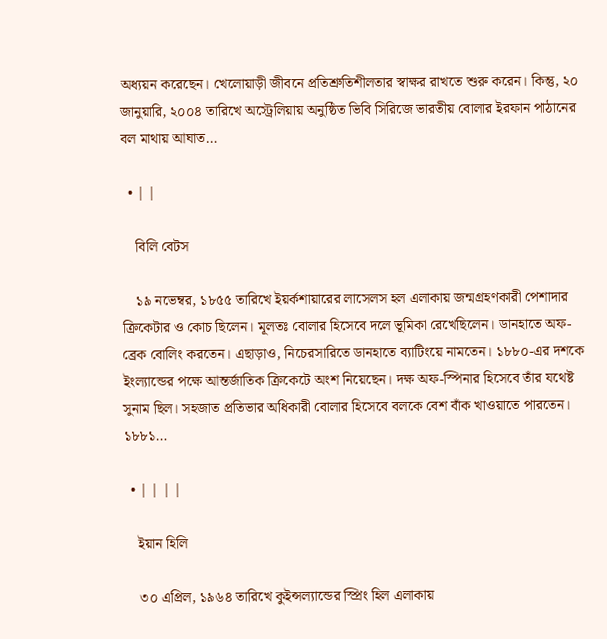অধ্যয়ন করেছেন। খেলোয়াড়ী জীবনে প্রতিশ্রুতিশীলতার স্বাক্ষর রাখতে শুরু করেন। কিন্তু, ২০ জানুয়ারি, ২০০৪ তারিখে অস্ট্রেলিয়ায় অনুষ্ঠিত ভিবি সিরিজে ভারতীয় বোলার ইরফান পাঠানের বল মাথায় আঘাত…

  • | |

    বিলি বেটস

    ১৯ নভেম্বর, ১৮৫৫ তারিখে ইয়র্কশায়ারের লাসেলস হল এলাকায় জন্মগ্রহণকারী পেশাদার ক্রিকেটার ও কোচ ছিলেন। মূলতঃ বোলার হিসেবে দলে ভূমিকা রেখেছিলেন। ডানহাতে অফ-ব্রেক বোলিং করতেন। এছাড়াও, নিচেরসারিতে ডানহাতে ব্যাটিংয়ে নামতেন। ১৮৮০-এর দশকে ইংল্যান্ডের পক্ষে আন্তর্জাতিক ক্রিকেটে অংশ নিয়েছেন। দক্ষ অফ-স্পিনার হিসেবে তাঁর যথেষ্ট সুনাম ছিল। সহজাত প্রতিভার অধিকারী বোলার হিসেবে বলকে বেশ বাঁক খাওয়াতে পারতেন। ১৮৮১…

  • | | | |

    ইয়ান হিলি

    ৩০ এপ্রিল, ১৯৬৪ তারিখে কুইন্সল্যান্ডের স্প্রিং হিল এলাকায়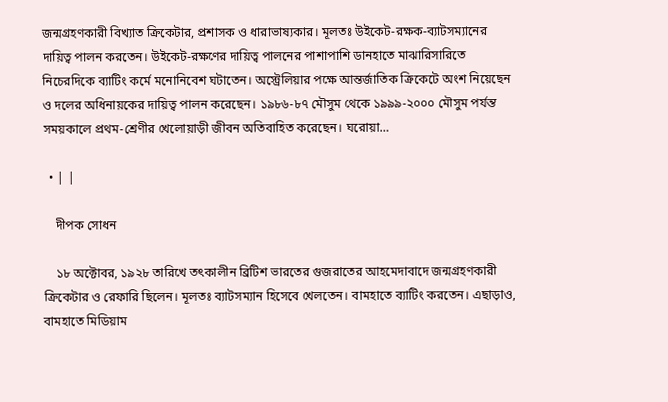জন্মগ্রহণকারী বিখ্যাত ক্রিকেটার, প্রশাসক ও ধারাভাষ্যকার। মূলতঃ উইকেট-রক্ষক-ব্যাটসম্যানের দায়িত্ব পালন করতেন। উইকেট-রক্ষণের দায়িত্ব পালনের পাশাপাশি ডানহাতে মাঝারিসারিতে নিচেরদিকে ব্যাটিং কর্মে মনোনিবেশ ঘটাতেন। অস্ট্রেলিয়ার পক্ষে আন্তর্জাতিক ক্রিকেটে অংশ নিয়েছেন ও দলের অধিনায়কের দায়িত্ব পালন করেছেন। ১৯৮৬-৮৭ মৌসুম থেকে ১৯৯৯-২০০০ মৌসুম পর্যন্ত সময়কালে প্রথম-শ্রেণীর খেলোয়াড়ী জীবন অতিবাহিত করেছেন। ঘরোয়া…

  • | |

    দীপক সোধন

    ১৮ অক্টোবর, ১৯২৮ তারিখে তৎকালীন ব্রিটিশ ভারতের গুজরাতের আহমেদাবাদে জন্মগ্রহণকারী ক্রিকেটার ও রেফারি ছিলেন। মূলতঃ ব্যাটসম্যান হিসেবে খেলতেন। বামহাতে ব্যাটিং করতেন। এছাড়াও, বামহাতে মিডিয়াম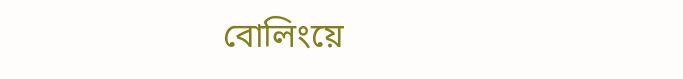বোলিংয়ে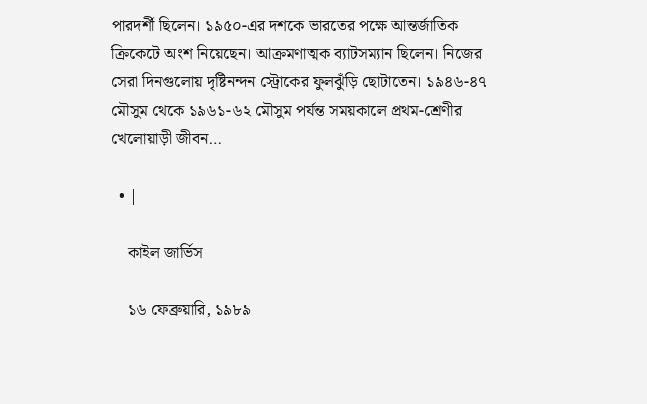পারদর্শী ছিলেন। ১৯৫০-এর দশকে ভারতের পক্ষে আন্তর্জাতিক ক্রিকেটে অংশ নিয়েছেন। আক্রমণাত্মক ব্যাটসম্যান ছিলেন। নিজের সেরা দিনগুলোয় দৃষ্টিনন্দন স্ট্রোকের ফুলঝুঁড়ি ছোটাতেন। ১৯৪৬-৪৭ মৌসুম থেকে ১৯৬১-৬২ মৌসুম পর্যন্ত সময়কালে প্রথম-শ্রেণীর খেলোয়াড়ী জীবন…

  • |

    কাইল জার্ভিস

    ১৬ ফেব্রুয়ারি, ১৯৮৯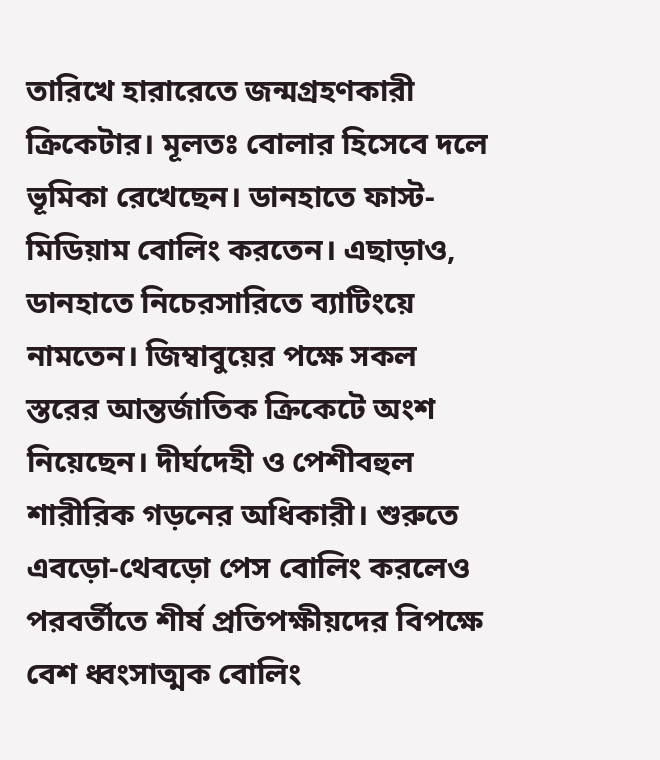তারিখে হারারেতে জন্মগ্রহণকারী ক্রিকেটার। মূলতঃ বোলার হিসেবে দলে ভূমিকা রেখেছেন। ডানহাতে ফাস্ট-মিডিয়াম বোলিং করতেন। এছাড়াও, ডানহাতে নিচেরসারিতে ব্যাটিংয়ে নামতেন। জিম্বাবুয়ের পক্ষে সকল স্তরের আন্তর্জাতিক ক্রিকেটে অংশ নিয়েছেন। দীর্ঘদেহী ও পেশীবহুল শারীরিক গড়নের অধিকারী। শুরুতে এবড়ো-থেবড়ো পেস বোলিং করলেও পরবর্তীতে শীর্ষ প্রতিপক্ষীয়দের বিপক্ষে বেশ ধ্বংসাত্মক বোলিং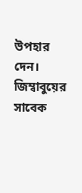উপহার দেন। জিম্বাবুয়ের সাবেক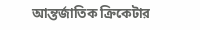আন্তর্জাতিক ক্রিকেটার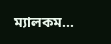ম্যালকম…